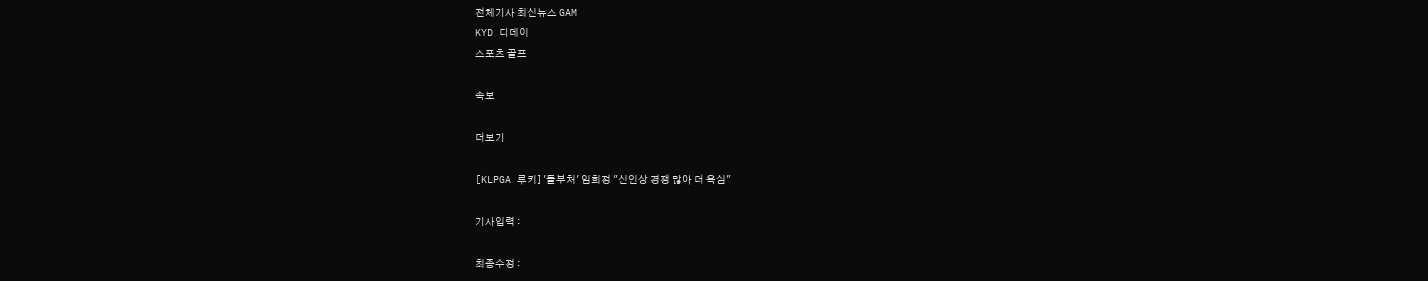전체기사 최신뉴스 GAM
KYD 디데이
스포츠 골프

속보

더보기

[KLPGA 루키] '돌부처' 임희정 "신인상 경쟁 많아 더 욕심"

기사입력 :

최종수정 :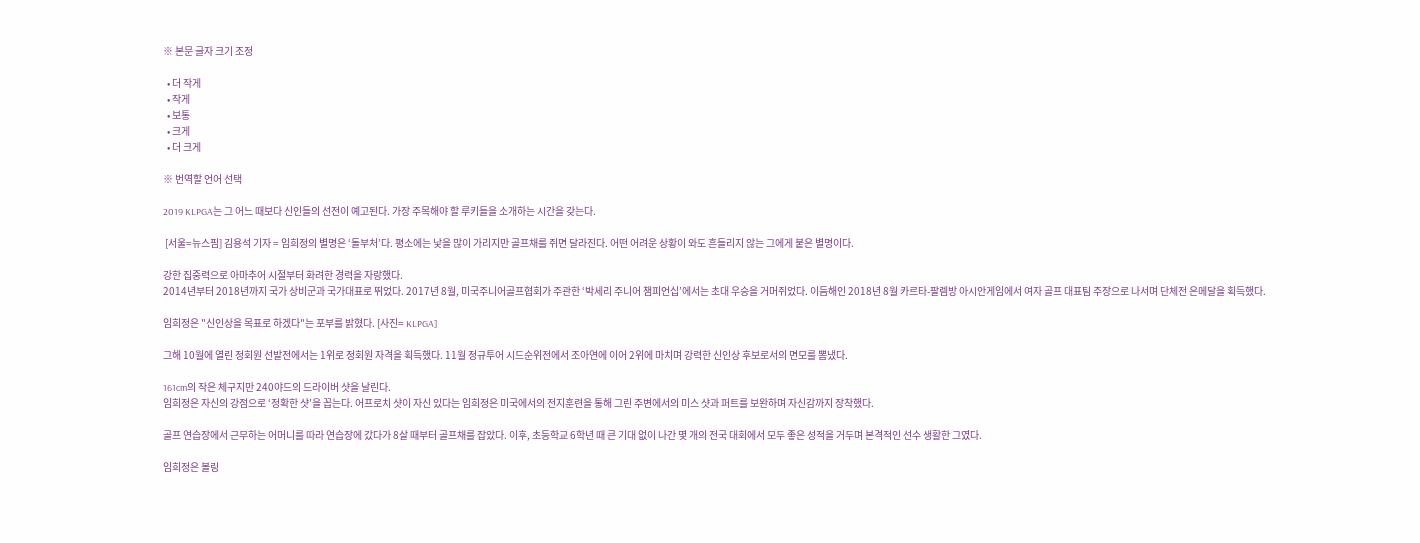※ 본문 글자 크기 조정

  • 더 작게
  • 작게
  • 보통
  • 크게
  • 더 크게

※ 번역할 언어 선택

2019 KLPGA는 그 어느 때보다 신인들의 선전이 예고된다. 가장 주목해야 할 루키들을 소개하는 시간을 갖는다.

 [서울=뉴스핌] 김용석 기자 = 임희정의 별명은 ‘돌부처’다. 평소에는 낯을 많이 가리지만 골프채를 쥐면 달라진다. 어떤 어려운 상황이 와도 흔들리지 않는 그에게 붙은 별명이다.

강한 집중력으로 아마추어 시절부터 화려한 경력을 자랑했다.
2014년부터 2018년까지 국가 상비군과 국가대표로 뛰었다. 2017년 8월, 미국주니어골프협회가 주관한 ‘박세리 주니어 챔피언십’에서는 초대 우승을 거머쥐었다. 이듬해인 2018년 8월 카르타-팔렘방 아시안게임에서 여자 골프 대표팀 주장으로 나서며 단체전 은메달을 획득했다.

임희정은 "신인상을 목표로 하겠다"는 포부를 밝혔다. [사진= KLPGA]

그해 10월에 열린 정회원 선발전에서는 1위로 정회원 자격을 획득했다. 11월 정규투어 시드순위전에서 조아연에 이어 2위에 마치며 강력한 신인상 후보로서의 면모를 뽐냈다.

161cm의 작은 체구지만 240야드의 드라이버 샷을 날린다.
임희정은 자신의 강점으로 ‘정확한 샷’을 꼽는다. 어프로치 샷이 자신 있다는 임희정은 미국에서의 전지훈련을 통해 그린 주변에서의 미스 샷과 퍼트를 보완하며 자신감까지 장착했다.

골프 연습장에서 근무하는 어머니를 따라 연습장에 갔다가 8살 때부터 골프채를 잡았다. 이후, 초등학교 6학년 때 큰 기대 없이 나간 몇 개의 전국 대회에서 모두 좋은 성적을 거두며 본격적인 선수 생활한 그였다.

임희정은 볼링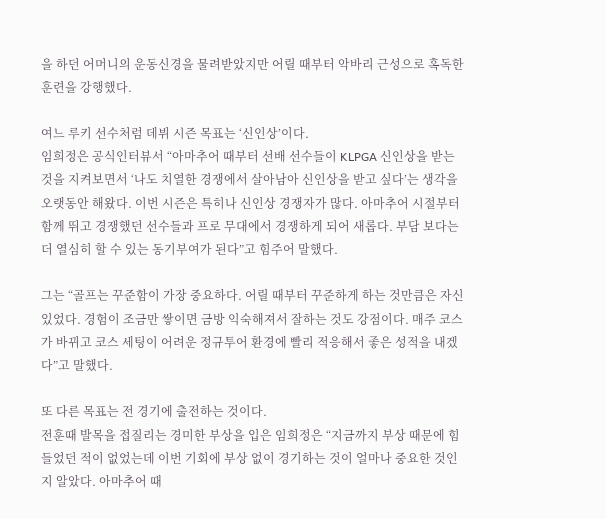을 하던 어머니의 운동신경을 물려받았지만 어릴 때부터 악바리 근성으로 혹독한 훈련을 강행했다.

여느 루키 선수처럼 데뷔 시즌 목표는 ‘신인상’이다.
임희정은 공식인터뷰서 “아마추어 때부터 선배 선수들이 KLPGA 신인상을 받는 것을 지켜보면서 ‘나도 치열한 경쟁에서 살아남아 신인상을 받고 싶다’는 생각을 오랫동안 해왔다. 이번 시즌은 특히나 신인상 경쟁자가 많다. 아마추어 시절부터 함께 뛰고 경쟁했던 선수들과 프로 무대에서 경쟁하게 되어 새롭다. 부담 보다는 더 열심히 할 수 있는 동기부여가 된다”고 힘주어 말했다.

그는 “골프는 꾸준함이 가장 중요하다. 어릴 때부터 꾸준하게 하는 것만큼은 자신 있었다. 경험이 조금만 쌓이면 금방 익숙해져서 잘하는 것도 강점이다. 매주 코스가 바뀌고 코스 세팅이 어려운 정규투어 환경에 빨리 적응해서 좋은 성적을 내겠다”고 말했다.

또 다른 목표는 전 경기에 출전하는 것이다.
전훈때 발목을 접질리는 경미한 부상을 입은 임희정은 “지금까지 부상 때문에 힘들었던 적이 없었는데 이번 기회에 부상 없이 경기하는 것이 얼마나 중요한 것인지 알았다. 아마추어 때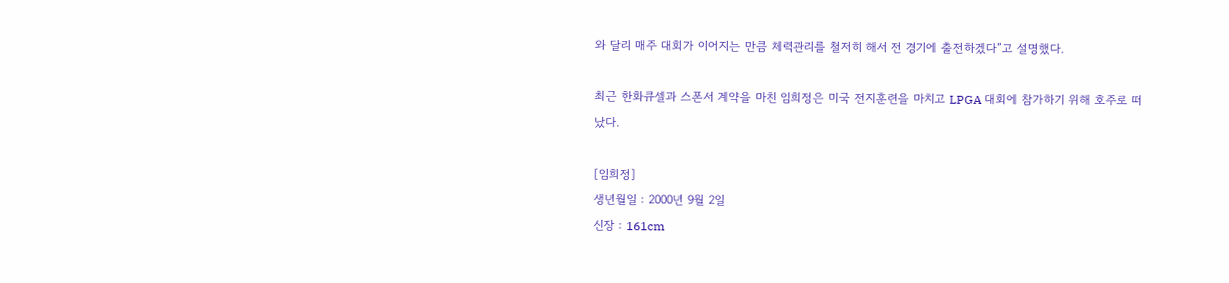와 달리 매주 대회가 이어지는 만큼 체력관리를 철저히 해서 전 경기에 출전하겠다”고 설명했다.

최근 한화큐셀과 스폰서 계약을 마친 임희정은 미국 전지훈련을 마치고 LPGA 대회에 참가하기 위해 호주로 떠났다.

[임희정]
생년월일 : 2000년 9월 2일
신장 : 161cm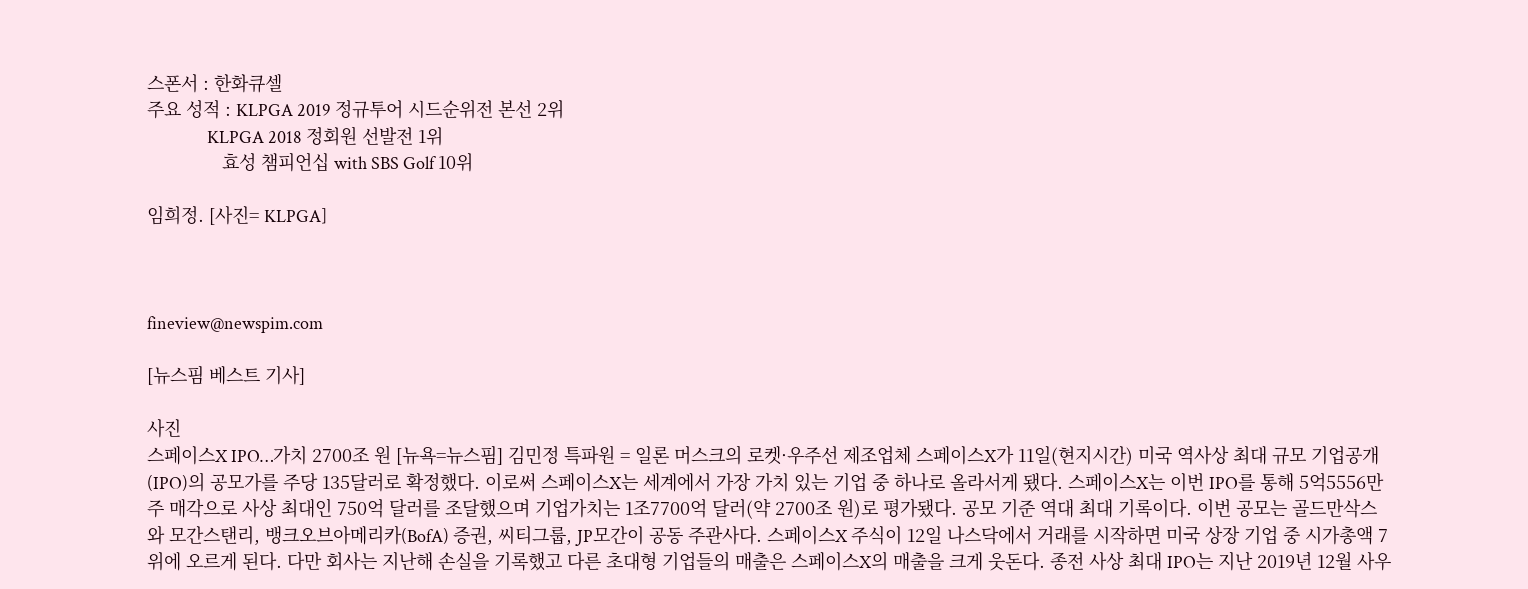스폰서 : 한화큐셀
주요 성적 : KLPGA 2019 정규투어 시드순위전 본선 2위
               KLPGA 2018 정회원 선발전 1위
               효성 챔피언십 with SBS Golf 10위

임희정. [사진= KLPGA]



fineview@newspim.com

[뉴스핌 베스트 기사]

사진
스페이스X IPO…가치 2700조 원 [뉴욕=뉴스핌] 김민정 특파원 = 일론 머스크의 로켓·우주선 제조업체 스페이스X가 11일(현지시간) 미국 역사상 최대 규모 기업공개(IPO)의 공모가를 주당 135달러로 확정했다. 이로써 스페이스X는 세계에서 가장 가치 있는 기업 중 하나로 올라서게 됐다. 스페이스X는 이번 IPO를 통해 5억5556만 주 매각으로 사상 최대인 750억 달러를 조달했으며 기업가치는 1조7700억 달러(약 2700조 원)로 평가됐다. 공모 기준 역대 최대 기록이다. 이번 공모는 골드만삭스와 모간스탠리, 뱅크오브아메리카(BofA) 증권, 씨티그룹, JP모간이 공동 주관사다. 스페이스X 주식이 12일 나스닥에서 거래를 시작하면 미국 상장 기업 중 시가총액 7위에 오르게 된다. 다만 회사는 지난해 손실을 기록했고 다른 초대형 기업들의 매출은 스페이스X의 매출을 크게 웃돈다. 종전 사상 최대 IPO는 지난 2019년 12월 사우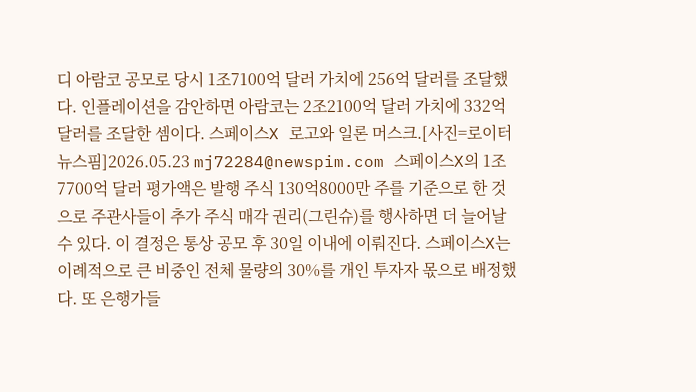디 아람코 공모로 당시 1조7100억 달러 가치에 256억 달러를 조달했다. 인플레이션을 감안하면 아람코는 2조2100억 달러 가치에 332억 달러를 조달한 셈이다. 스페이스X 로고와 일론 머스크.[사진=로이터 뉴스핌]2026.05.23 mj72284@newspim.com 스페이스X의 1조7700억 달러 평가액은 발행 주식 130억8000만 주를 기준으로 한 것으로 주관사들이 추가 주식 매각 권리(그린슈)를 행사하면 더 늘어날 수 있다. 이 결정은 통상 공모 후 30일 이내에 이뤄진다. 스페이스X는 이례적으로 큰 비중인 전체 물량의 30%를 개인 투자자 몫으로 배정했다. 또 은행가들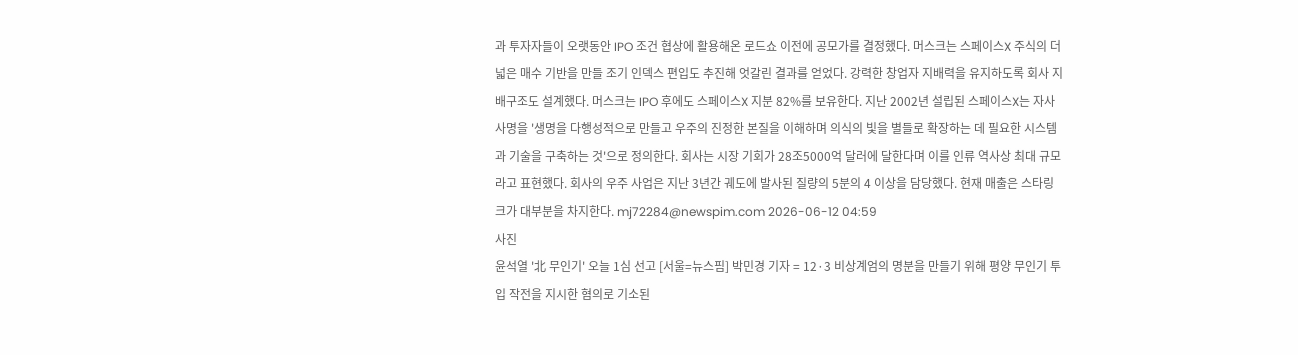과 투자자들이 오랫동안 IPO 조건 협상에 활용해온 로드쇼 이전에 공모가를 결정했다. 머스크는 스페이스X 주식의 더 넓은 매수 기반을 만들 조기 인덱스 편입도 추진해 엇갈린 결과를 얻었다. 강력한 창업자 지배력을 유지하도록 회사 지배구조도 설계했다. 머스크는 IPO 후에도 스페이스X 지분 82%를 보유한다. 지난 2002년 설립된 스페이스X는 자사 사명을 '생명을 다행성적으로 만들고 우주의 진정한 본질을 이해하며 의식의 빛을 별들로 확장하는 데 필요한 시스템과 기술을 구축하는 것'으로 정의한다. 회사는 시장 기회가 28조5000억 달러에 달한다며 이를 인류 역사상 최대 규모라고 표현했다. 회사의 우주 사업은 지난 3년간 궤도에 발사된 질량의 5분의 4 이상을 담당했다. 현재 매출은 스타링크가 대부분을 차지한다. mj72284@newspim.com 2026-06-12 04:59
사진
윤석열 '北 무인기' 오늘 1심 선고 [서울=뉴스핌] 박민경 기자 = 12·3 비상계엄의 명분을 만들기 위해 평양 무인기 투입 작전을 지시한 혐의로 기소된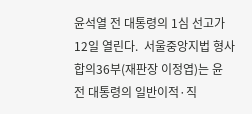윤석열 전 대통령의 1심 선고가 12일 열린다.  서울중앙지법 형사합의36부(재판장 이정엽)는 윤 전 대통령의 일반이적·직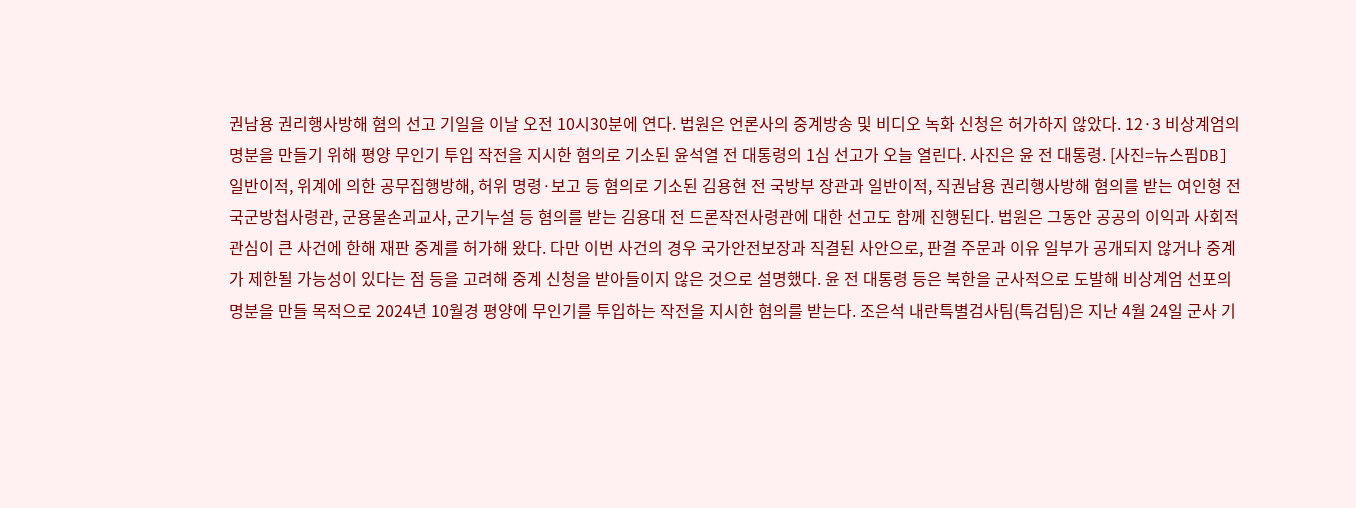권남용 권리행사방해 혐의 선고 기일을 이날 오전 10시30분에 연다. 법원은 언론사의 중계방송 및 비디오 녹화 신청은 허가하지 않았다. 12·3 비상계엄의 명분을 만들기 위해 평양 무인기 투입 작전을 지시한 혐의로 기소된 윤석열 전 대통령의 1심 선고가 오늘 열린다. 사진은 윤 전 대통령. [사진=뉴스핌DB] 일반이적, 위계에 의한 공무집행방해, 허위 명령·보고 등 혐의로 기소된 김용현 전 국방부 장관과 일반이적, 직권남용 권리행사방해 혐의를 받는 여인형 전 국군방첩사령관, 군용물손괴교사, 군기누설 등 혐의를 받는 김용대 전 드론작전사령관에 대한 선고도 함께 진행된다. 법원은 그동안 공공의 이익과 사회적 관심이 큰 사건에 한해 재판 중계를 허가해 왔다. 다만 이번 사건의 경우 국가안전보장과 직결된 사안으로, 판결 주문과 이유 일부가 공개되지 않거나 중계가 제한될 가능성이 있다는 점 등을 고려해 중계 신청을 받아들이지 않은 것으로 설명했다. 윤 전 대통령 등은 북한을 군사적으로 도발해 비상계엄 선포의 명분을 만들 목적으로 2024년 10월경 평양에 무인기를 투입하는 작전을 지시한 혐의를 받는다. 조은석 내란특별검사팀(특검팀)은 지난 4월 24일 군사 기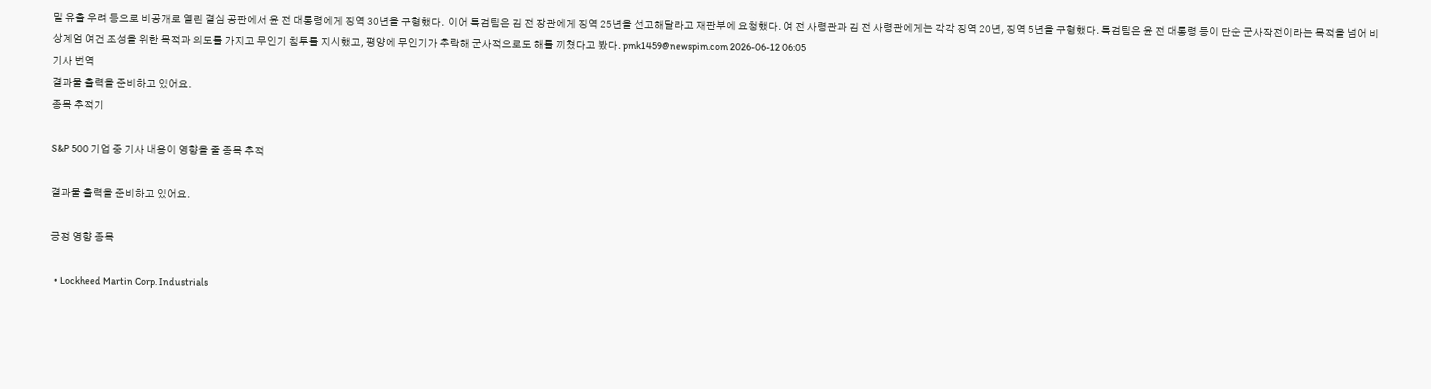밀 유출 우려 등으로 비공개로 열린 결심 공판에서 윤 전 대통령에게 징역 30년을 구형했다.  이어 특검팀은 김 전 장관에게 징역 25년을 선고해달라고 재판부에 요청했다. 여 전 사령관과 김 전 사령관에게는 각각 징역 20년, 징역 5년을 구형했다. 특검팀은 윤 전 대통령 등이 단순 군사작전이라는 목적을 넘어 비상계엄 여건 조성을 위한 목적과 의도를 가지고 무인기 침투를 지시했고, 평양에 무인기가 추락해 군사적으로도 해를 끼쳤다고 봤다. pmk1459@newspim.com 2026-06-12 06:05
기사 번역
결과물 출력을 준비하고 있어요.
종목 추적기

S&P 500 기업 중 기사 내용이 영향을 줄 종목 추적

결과물 출력을 준비하고 있어요.

긍정 영향 종목

  • Lockheed Martin Corp. Industrials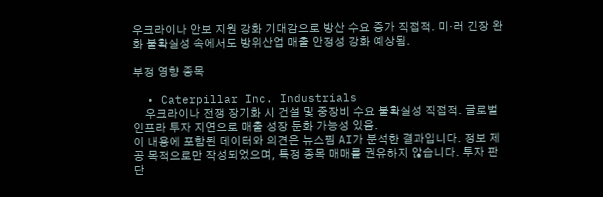우크라이나 안보 지원 강화 기대감으로 방산 수요 증가 직접적. 미·러 긴장 완화 불확실성 속에서도 방위산업 매출 안정성 강화 예상됨.

부정 영향 종목

  • Caterpillar Inc. Industrials
    우크라이나 전쟁 장기화 시 건설 및 중장비 수요 불확실성 직접적. 글로벌 인프라 투자 지연으로 매출 성장 둔화 가능성 있음.
이 내용에 포함된 데이터와 의견은 뉴스핌 AI가 분석한 결과입니다. 정보 제공 목적으로만 작성되었으며, 특정 종목 매매를 권유하지 않습니다. 투자 판단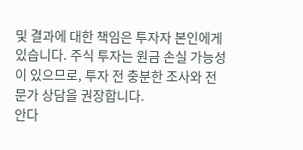및 결과에 대한 책임은 투자자 본인에게 있습니다. 주식 투자는 원금 손실 가능성이 있으므로, 투자 전 충분한 조사와 전문가 상담을 권장합니다.
안다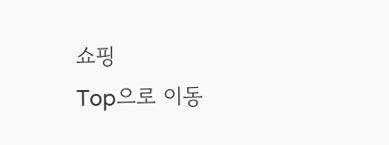쇼핑
Top으로 이동